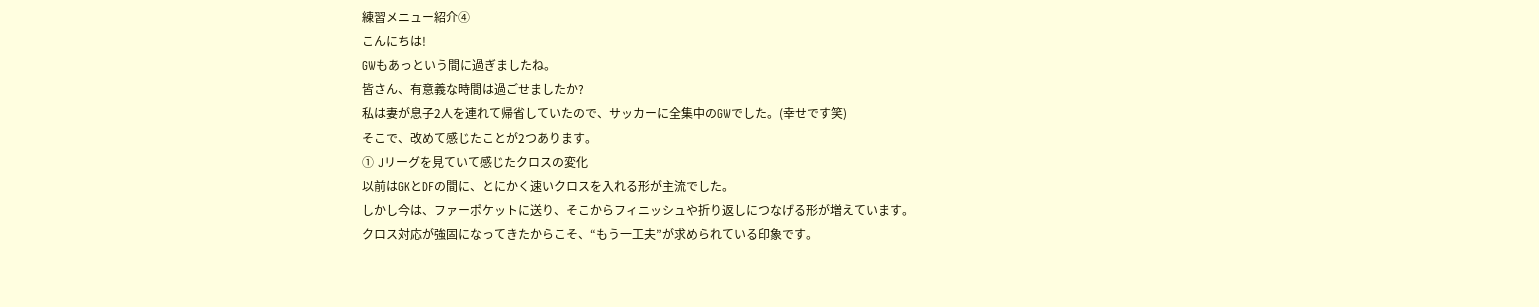練習メニュー紹介④
こんにちは!
GWもあっという間に過ぎましたね。
皆さん、有意義な時間は過ごせましたか?
私は妻が息子2人を連れて帰省していたので、サッカーに全集中のGWでした。(幸せです笑)
そこで、改めて感じたことが2つあります。
① Jリーグを見ていて感じたクロスの変化
以前はGKとDFの間に、とにかく速いクロスを入れる形が主流でした。
しかし今は、ファーポケットに送り、そこからフィニッシュや折り返しにつなげる形が増えています。
クロス対応が強固になってきたからこそ、“もう一工夫”が求められている印象です。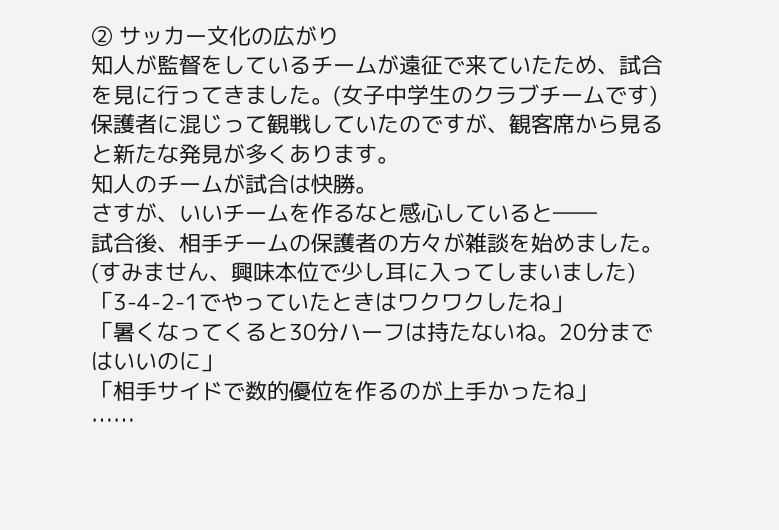② サッカー文化の広がり
知人が監督をしているチームが遠征で来ていたため、試合を見に行ってきました。(女子中学生のクラブチームです)
保護者に混じって観戦していたのですが、観客席から見ると新たな発見が多くあります。
知人のチームが試合は快勝。
さすが、いいチームを作るなと感心していると――
試合後、相手チームの保護者の方々が雑談を始めました。
(すみません、興味本位で少し耳に入ってしまいました)
「3-4-2-1でやっていたときはワクワクしたね」
「暑くなってくると30分ハーフは持たないね。20分まではいいのに」
「相手サイドで数的優位を作るのが上手かったね」
……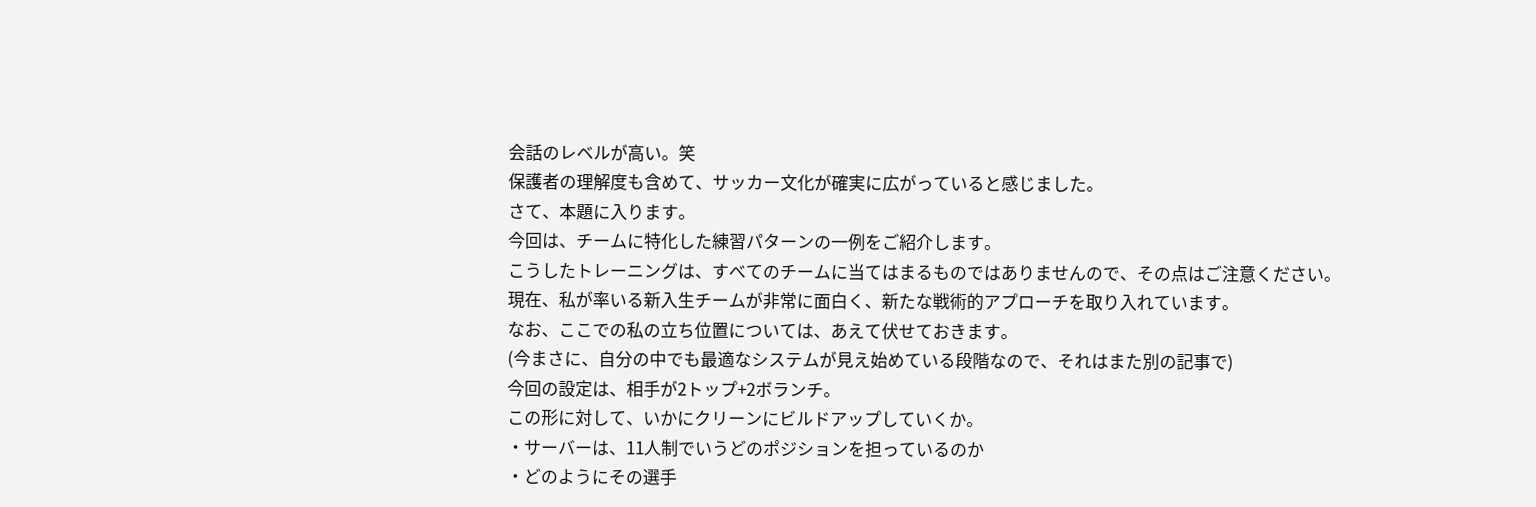会話のレベルが高い。笑
保護者の理解度も含めて、サッカー文化が確実に広がっていると感じました。
さて、本題に入ります。
今回は、チームに特化した練習パターンの一例をご紹介します。
こうしたトレーニングは、すべてのチームに当てはまるものではありませんので、その点はご注意ください。
現在、私が率いる新入生チームが非常に面白く、新たな戦術的アプローチを取り入れています。
なお、ここでの私の立ち位置については、あえて伏せておきます。
(今まさに、自分の中でも最適なシステムが見え始めている段階なので、それはまた別の記事で)
今回の設定は、相手が2トップ+2ボランチ。
この形に対して、いかにクリーンにビルドアップしていくか。
・サーバーは、11人制でいうどのポジションを担っているのか
・どのようにその選手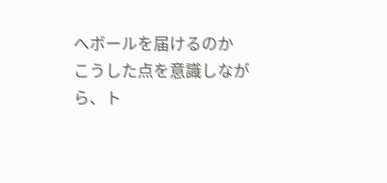へボールを届けるのか
こうした点を意識しながら、ト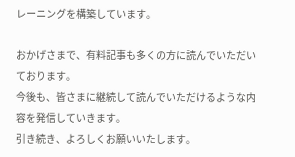レーニングを構築しています。

おかげさまで、有料記事も多くの方に読んでいただいております。
今後も、皆さまに継続して読んでいただけるような内容を発信していきます。
引き続き、よろしくお願いいたします。